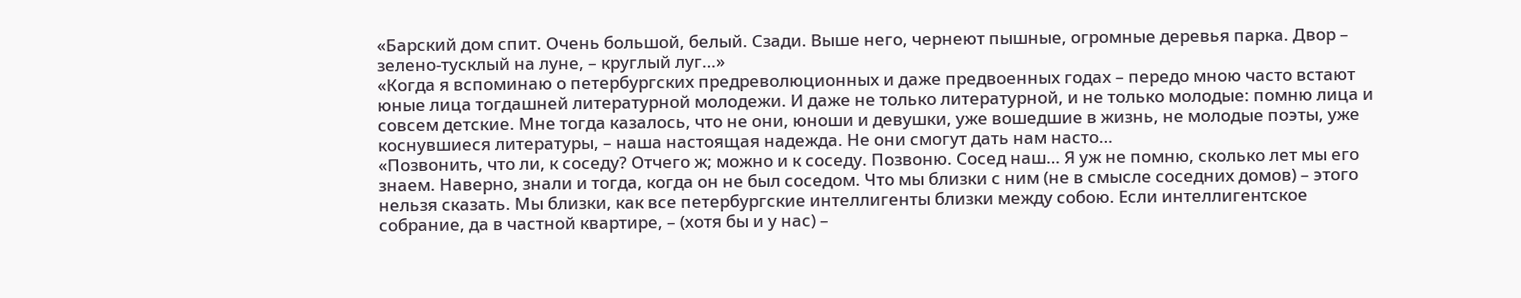«Барский дом спит. Очень большой, белый. Сзади. Выше него, чернеют пышные, огромные деревья парка. Двор – зелено-тусклый на луне, – круглый луг…»
«Когда я вспоминаю о петербургских предреволюционных и даже предвоенных годах – передо мною часто встают юные лица тогдашней литературной молодежи. И даже не только литературной, и не только молодые: помню лица и совсем детские. Мне тогда казалось, что не они, юноши и девушки, уже вошедшие в жизнь, не молодые поэты, уже коснувшиеся литературы, – наша настоящая надежда. Не они смогут дать нам насто…
«Позвонить, что ли, к соседу? Отчего ж; можно и к соседу. Позвоню. Сосед наш… Я уж не помню, сколько лет мы его знаем. Наверно, знали и тогда, когда он не был соседом. Что мы близки с ним (не в смысле соседних домов) – этого нельзя сказать. Мы близки, как все петербургские интеллигенты близки между собою. Если интеллигентское собрание, да в частной квартире, – (хотя бы и у нас) –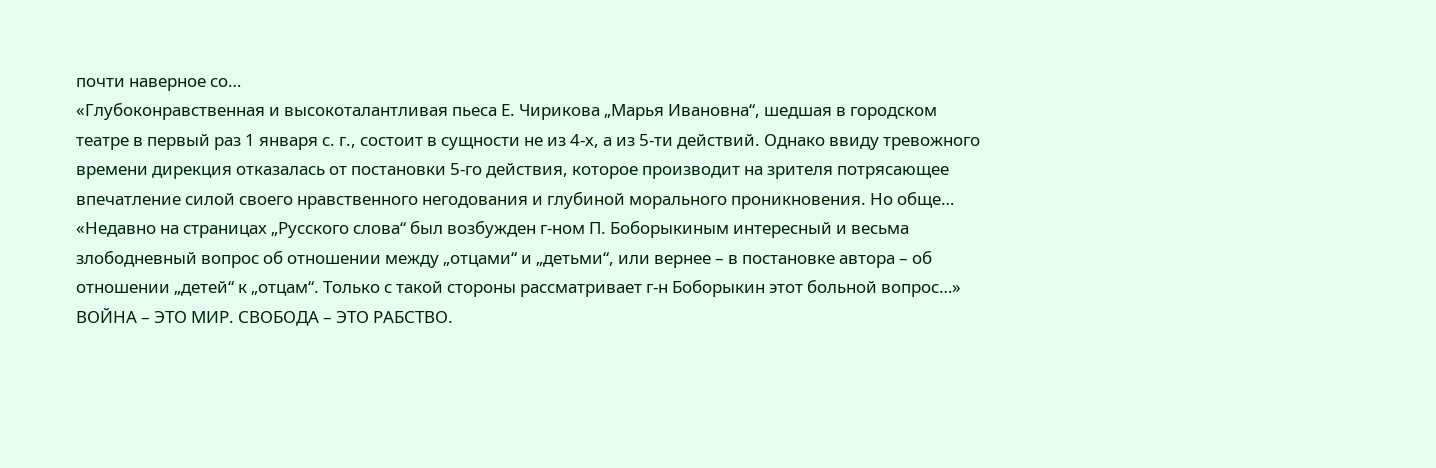почти наверное со…
«Глубоконравственная и высокоталантливая пьеса Е. Чирикова „Марья Ивановна“, шедшая в городском театре в первый раз 1 января с. г., состоит в сущности не из 4-х, а из 5-ти действий. Однако ввиду тревожного времени дирекция отказалась от постановки 5-го действия, которое производит на зрителя потрясающее впечатление силой своего нравственного негодования и глубиной морального проникновения. Но обще…
«Недавно на страницах „Русского слова“ был возбужден г-ном П. Боборыкиным интересный и весьма злободневный вопрос об отношении между „отцами“ и „детьми“, или вернее – в постановке автора – об отношении „детей“ к „отцам“. Только с такой стороны рассматривает г-н Боборыкин этот больной вопрос…»
ВОЙНА – ЭТО МИР. СВОБОДА – ЭТО РАБСТВО.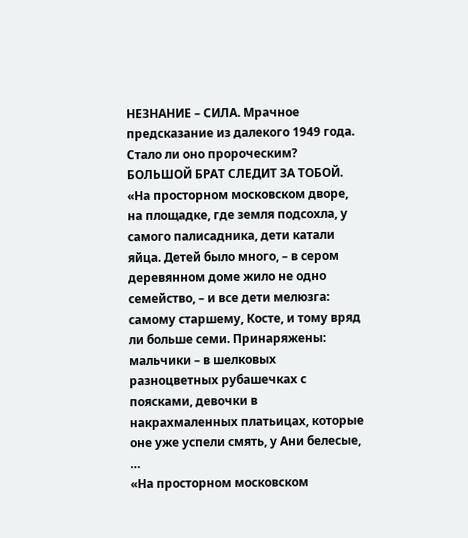НЕЗНАНИЕ – СИЛА. Мрачное предсказание из далекого 1949 года. Стало ли оно пророческим? БОЛЬШОЙ БРАТ СЛЕДИТ ЗА ТОБОЙ.
«На просторном московском дворе, на площадке, где земля подсохла, у самого палисадника, дети катали яйца. Детей было много, – в сером деревянном доме жило не одно семейство, – и все дети мелюзга: самому старшему, Косте, и тому вряд ли больше семи. Принаряжены: мальчики – в шелковых разноцветных рубашечках с поясками, девочки в накрахмаленных платьицах, которые оне уже успели смять, у Ани белесые, …
«На просторном московском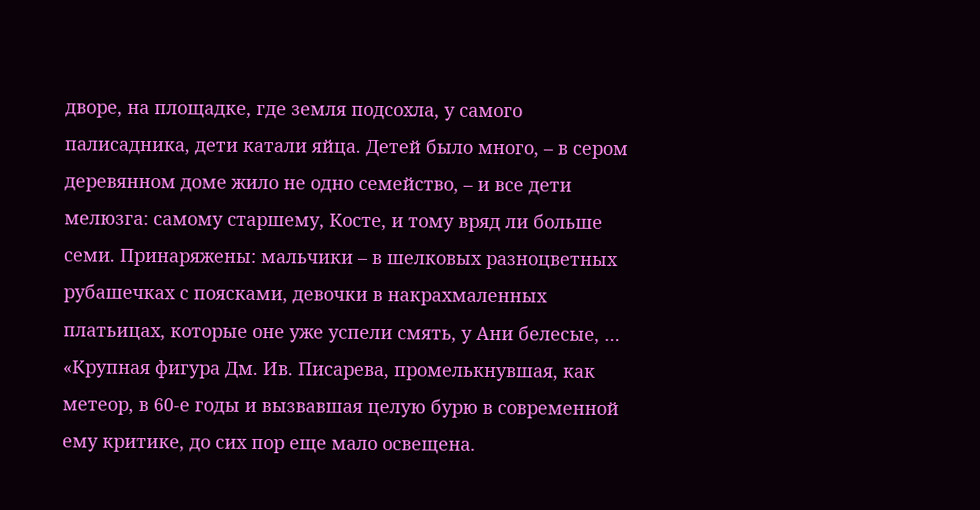дворе, на площадке, где земля подсохла, у самого палисадника, дети катали яйца. Детей было много, – в сером деревянном доме жило не одно семейство, – и все дети мелюзга: самому старшему, Косте, и тому вряд ли больше семи. Принаряжены: мальчики – в шелковых разноцветных рубашечках с поясками, девочки в накрахмаленных платьицах, которые оне уже успели смять, у Ани белесые, …
«Крупная фигура Дм. Ив. Писарева, промелькнувшая, как метеор, в 60-е годы и вызвавшая целую бурю в современной ему критике, до сих пор еще мало освещена.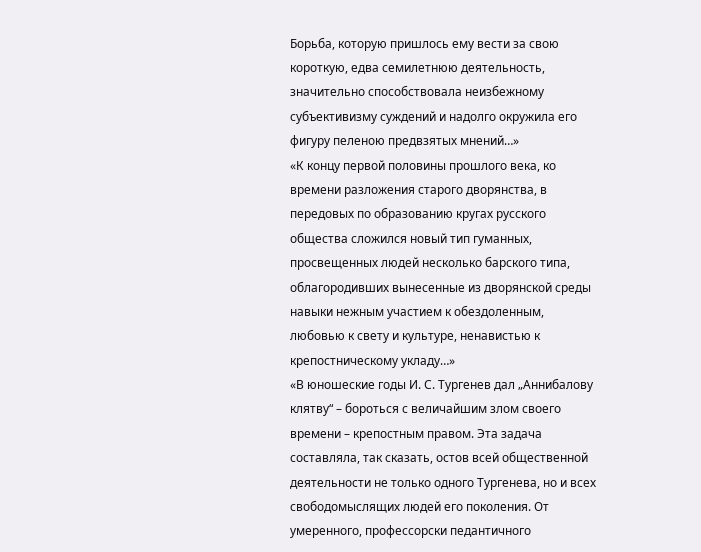Борьба, которую пришлось ему вести за свою короткую, едва семилетнюю деятельность, значительно способствовала неизбежному субъективизму суждений и надолго окружила его фигуру пеленою предвзятых мнений…»
«К концу первой половины прошлого века, ко времени разложения старого дворянства, в передовых по образованию кругах русского общества сложился новый тип гуманных, просвещенных людей несколько барского типа, облагородивших вынесенные из дворянской среды навыки нежным участием к обездоленным, любовью к свету и культуре, ненавистью к крепостническому укладу…»
«В юношеские годы И. С. Тургенев дал „Аннибалову клятву“ – бороться с величайшим злом своего времени – крепостным правом. Эта задача составляла, так сказать, остов всей общественной деятельности не только одного Тургенева, но и всех свободомыслящих людей его поколения. От умеренного, профессорски педантичного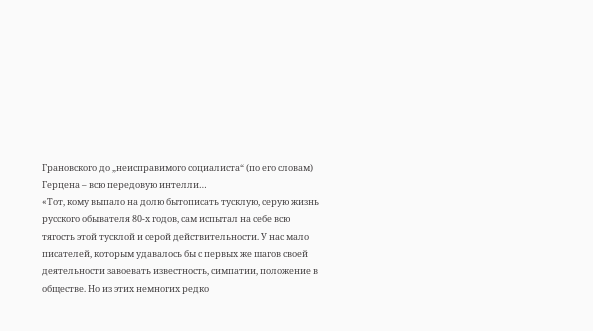Грановского до „неисправимого социалиста“ (по его словам) Герцена – всю передовую интелли…
«Тот, кому выпало на долю бытописать тусклую, серую жизнь русского обывателя 80-х годов, сам испытал на себе всю тягость этой тусклой и серой действительности. У нас мало писателей, которым удавалось бы с первых же шагов своей деятельности завоевать известность, симпатии, положение в обществе. Но из этих немногих редко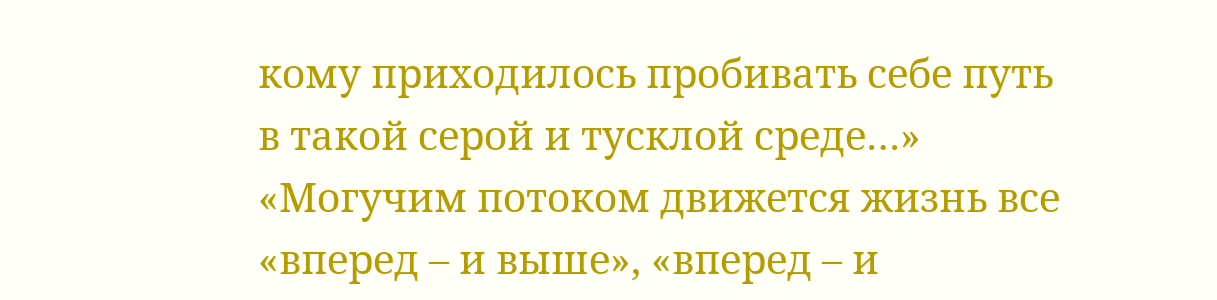кому приходилось пробивать себе путь в такой серой и тусклой среде…»
«Могучим потоком движется жизнь все «вперед – и выше», «вперед – и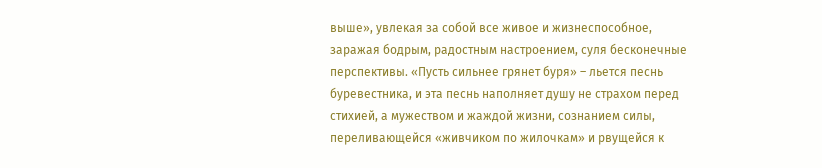выше», увлекая за собой все живое и жизнеспособное, заражая бодрым, радостным настроением, суля бесконечные перспективы. «Пусть сильнее грянет буря» – льется песнь буревестника, и эта песнь наполняет душу не страхом перед стихией, а мужеством и жаждой жизни, сознанием силы, переливающейся «живчиком по жилочкам» и рвущейся к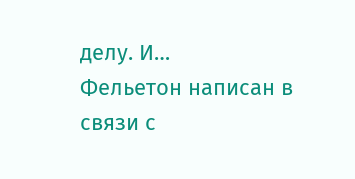делу. И…
Фельетон написан в связи с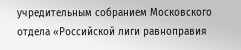учредительным собранием Московского отдела «Российской лиги равноправия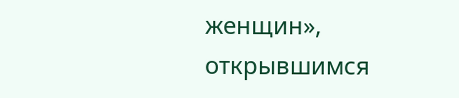женщин», открывшимся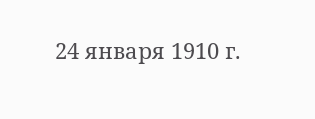24 января 1910 г.